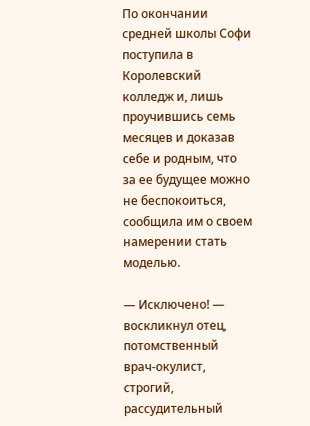По окончании средней школы Софи поступила в Королевский колледж и, лишь проучившись семь месяцев и доказав себе и родным, что за ее будущее можно не беспокоиться, сообщила им о своем намерении стать моделью.

— Исключено! — воскликнул отец, потомственный врач-окулист, строгий, рассудительный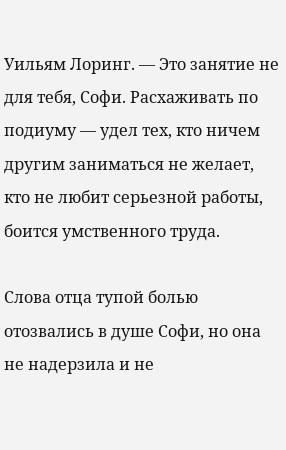Уильям Лоринг. — Это занятие не для тебя, Софи. Расхаживать по подиуму — удел тех, кто ничем другим заниматься не желает, кто не любит серьезной работы, боится умственного труда.

Слова отца тупой болью отозвались в душе Софи, но она не надерзила и не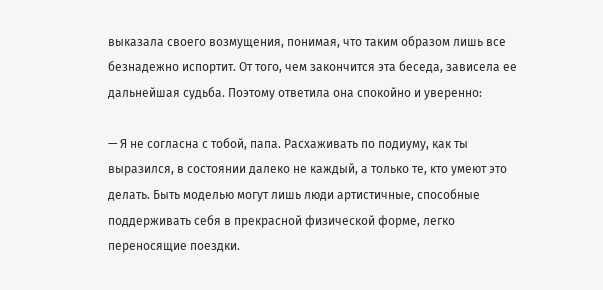выказала своего возмущения, понимая, что таким образом лишь все безнадежно испортит. От того, чем закончится эта беседа, зависела ее дальнейшая судьба. Поэтому ответила она спокойно и уверенно:

— Я не согласна с тобой, папа. Расхаживать по подиуму, как ты выразился, в состоянии далеко не каждый, а только те, кто умеют это делать. Быть моделью могут лишь люди артистичные, способные поддерживать себя в прекрасной физической форме, легко переносящие поездки.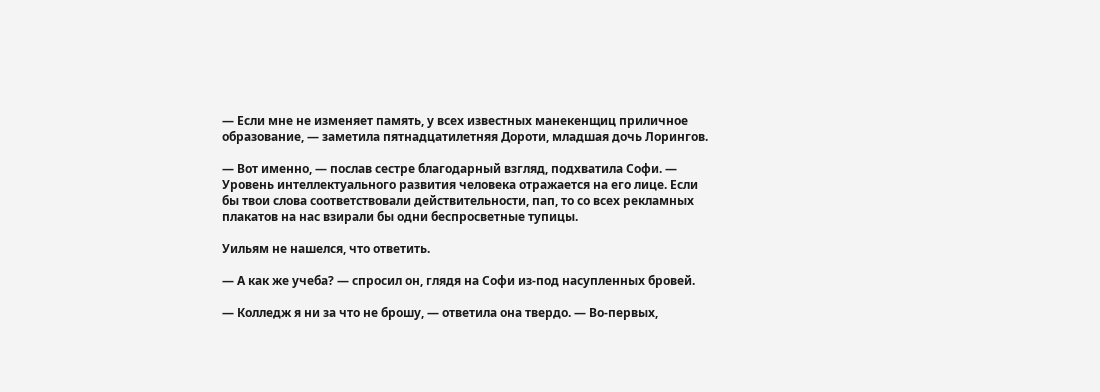— Если мне не изменяет память, у всех известных манекенщиц приличное образование, — заметила пятнадцатилетняя Дороти, младшая дочь Лорингов.

— Вот именно, — послав сестре благодарный взгляд, подхватила Софи. — Уровень интеллектуального развития человека отражается на его лице. Если бы твои слова соответствовали действительности, пап, то со всех рекламных плакатов на нас взирали бы одни беспросветные тупицы.

Уильям не нашелся, что ответить.

— А как же учеба? — спросил он, глядя на Софи из-под насупленных бровей.

— Колледж я ни за что не брошу, — ответила она твердо. — Во-первых,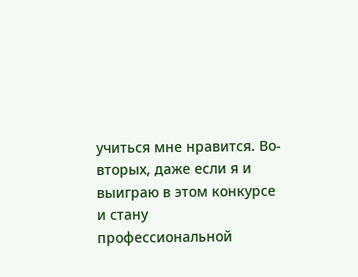учиться мне нравится. Во-вторых, даже если я и выиграю в этом конкурсе и стану профессиональной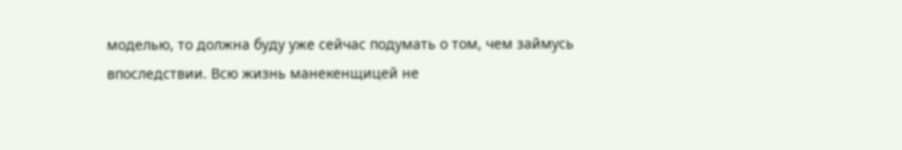моделью, то должна буду уже сейчас подумать о том, чем займусь впоследствии. Всю жизнь манекенщицей не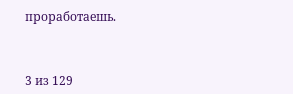проработаешь.



3 из 129